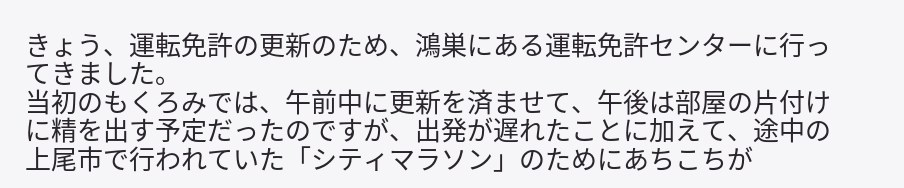きょう、運転免許の更新のため、鴻巣にある運転免許センターに行ってきました。
当初のもくろみでは、午前中に更新を済ませて、午後は部屋の片付けに精を出す予定だったのですが、出発が遅れたことに加えて、途中の上尾市で行われていた「シティマラソン」のためにあちこちが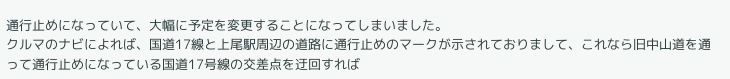通行止めになっていて、大幅に予定を変更することになってしまいました。
クルマのナビによれば、国道17線と上尾駅周辺の道路に通行止めのマークが示されておりまして、これなら旧中山道を通って通行止めになっている国道17号線の交差点を迂回すれば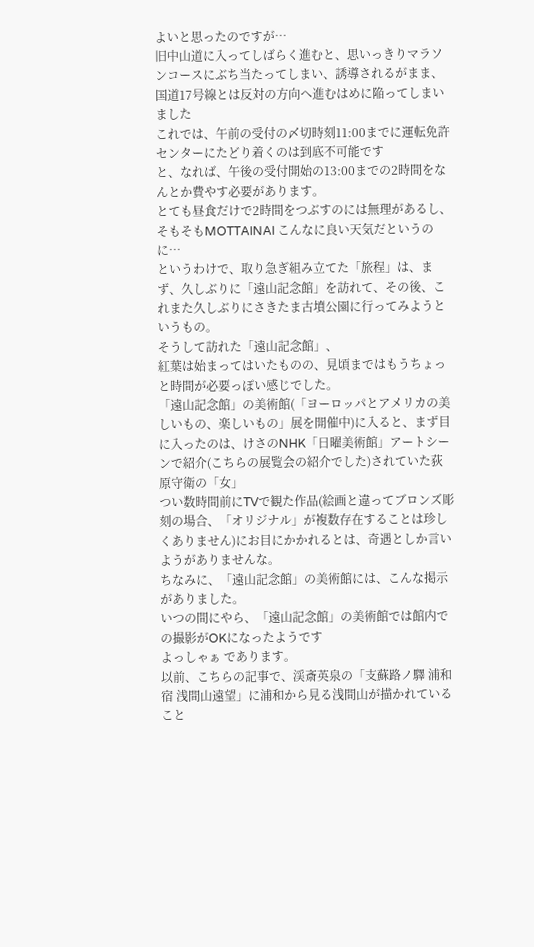よいと思ったのですが…
旧中山道に入ってしばらく進むと、思いっきりマラソンコースにぶち当たってしまい、誘導されるがまま、国道17号線とは反対の方向へ進むはめに陥ってしまいました
これでは、午前の受付の〆切時刻11:00までに運転免許センターにたどり着くのは到底不可能です
と、なれば、午後の受付開始の13:00までの2時間をなんとか費やす必要があります。
とても昼食だけで2時間をつぶすのには無理があるし、そもそもMOTTAINAI こんなに良い天気だというのに…
というわけで、取り急ぎ組み立てた「旅程」は、まず、久しぶりに「遠山記念館」を訪れて、その後、これまた久しぶりにさきたま古墳公園に行ってみようというもの。
そうして訪れた「遠山記念館」、
紅葉は始まってはいたものの、見頃まではもうちょっと時間が必要っぽい感じでした。
「遠山記念館」の美術館(「ヨーロッパとアメリカの美しいもの、楽しいもの」展を開催中)に入ると、まず目に入ったのは、けさのNHK「日曜美術館」アートシーンで紹介(こちらの展覧会の紹介でした)されていた荻原守衛の「女」
つい数時間前にTVで観た作品(絵画と違ってブロンズ彫刻の場合、「オリジナル」が複数存在することは珍しくありません)にお目にかかれるとは、奇遇としか言いようがありませんな。
ちなみに、「遠山記念館」の美術館には、こんな掲示がありました。
いつの間にやら、「遠山記念館」の美術館では館内での撮影がOKになったようです
よっしゃぁ であります。
以前、こちらの記事で、渓斎英泉の「支蘇路ノ驛 浦和宿 浅間山遠望」に浦和から見る浅間山が描かれていること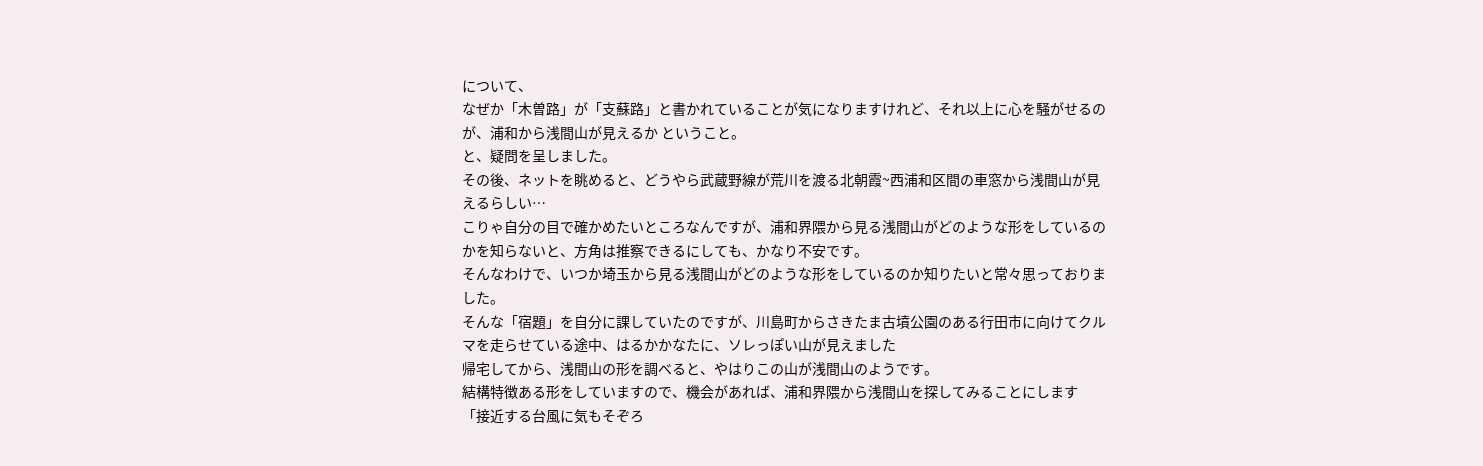について、
なぜか「木曽路」が「支蘇路」と書かれていることが気になりますけれど、それ以上に心を騒がせるのが、浦和から浅間山が見えるか ということ。
と、疑問を呈しました。
その後、ネットを眺めると、どうやら武蔵野線が荒川を渡る北朝霞~西浦和区間の車窓から浅間山が見えるらしい…
こりゃ自分の目で確かめたいところなんですが、浦和界隈から見る浅間山がどのような形をしているのかを知らないと、方角は推察できるにしても、かなり不安です。
そんなわけで、いつか埼玉から見る浅間山がどのような形をしているのか知りたいと常々思っておりました。
そんな「宿題」を自分に課していたのですが、川島町からさきたま古墳公園のある行田市に向けてクルマを走らせている途中、はるかかなたに、ソレっぽい山が見えました
帰宅してから、浅間山の形を調べると、やはりこの山が浅間山のようです。
結構特徴ある形をしていますので、機会があれば、浦和界隈から浅間山を探してみることにします
「接近する台風に気もそぞろ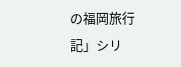の福岡旅行記」シリ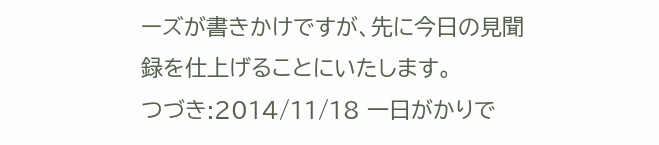ーズが書きかけですが、先に今日の見聞録を仕上げることにいたします。
つづき:2014/11/18 一日がかりで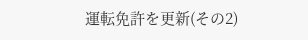運転免許を更新(その2)